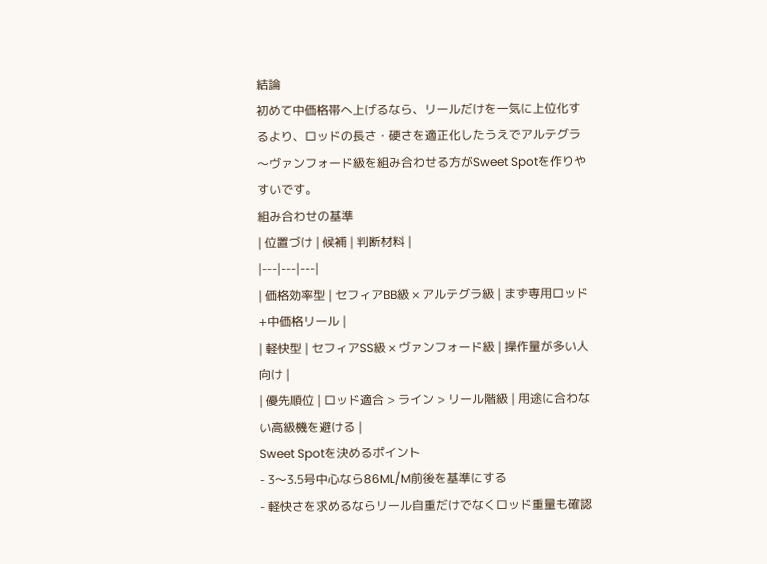結論
初めて中価格帯へ上げるなら、リールだけを一気に上位化するより、ロッドの長さ・硬さを適正化したうえでアルテグラ〜ヴァンフォード級を組み合わせる方がSweet Spotを作りやすいです。
組み合わせの基準
| 位置づけ | 候補 | 判断材料 |
|---|---|---|
| 価格効率型 | セフィアBB級 × アルテグラ級 | まず専用ロッド+中価格リール |
| 軽快型 | セフィアSS級 × ヴァンフォード級 | 操作量が多い人向け |
| 優先順位 | ロッド適合 > ライン > リール階級 | 用途に合わない高級機を避ける |
Sweet Spotを決めるポイント
- 3〜3.5号中心なら86ML/M前後を基準にする
- 軽快さを求めるならリール自重だけでなくロッド重量も確認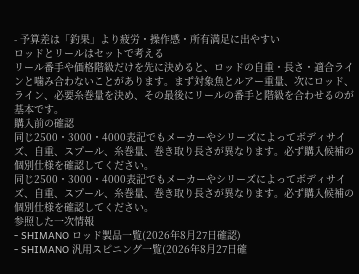- 予算差は「釣果」より疲労・操作感・所有満足に出やすい
ロッドとリールはセットで考える
リール番手や価格階級だけを先に決めると、ロッドの自重・長さ・適合ラインと噛み合わないことがあります。まず対象魚とルアー重量、次にロッド、ライン、必要糸巻量を決め、その最後にリールの番手と階級を合わせるのが基本です。
購入前の確認
同じ2500・3000・4000表記でもメーカーやシリーズによってボディサイズ、自重、スプール、糸巻量、巻き取り長さが異なります。必ず購入候補の個別仕様を確認してください。
同じ2500・3000・4000表記でもメーカーやシリーズによってボディサイズ、自重、スプール、糸巻量、巻き取り長さが異なります。必ず購入候補の個別仕様を確認してください。
参照した一次情報
- SHIMANO ロッド製品一覧(2026年8月27日確認)
- SHIMANO 汎用スピニング一覧(2026年8月27日確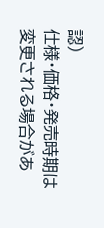認)
仕様・価格・発売時期は変更される場合があ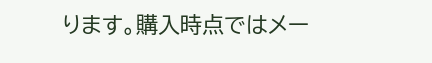ります。購入時点ではメー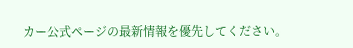カー公式ページの最新情報を優先してください。